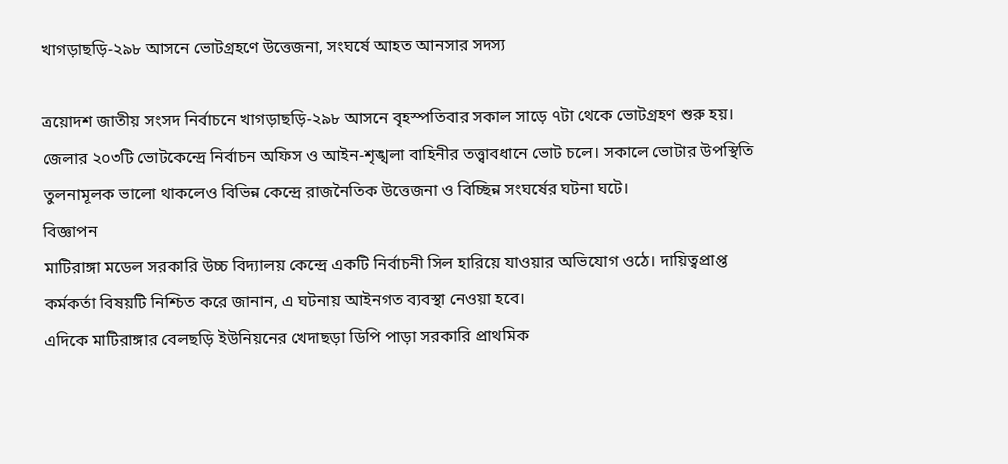খাগড়াছড়ি-২৯৮ আসনে ভোটগ্রহণে উত্তেজনা, সংঘর্ষে আহত আনসার সদস্য

ত্রয়োদশ জাতীয় সংসদ নির্বাচনে খাগড়াছড়ি-২৯৮ আসনে বৃহস্পতিবার সকাল সাড়ে ৭টা থেকে ভোটগ্রহণ শুরু হয়। জেলার ২০৩টি ভোটকেন্দ্রে নির্বাচন অফিস ও আইন-শৃঙ্খলা বাহিনীর তত্ত্বাবধানে ভোট চলে। সকালে ভোটার উপস্থিতি তুলনামূলক ভালো থাকলেও বিভিন্ন কেন্দ্রে রাজনৈতিক উত্তেজনা ও বিচ্ছিন্ন সংঘর্ষের ঘটনা ঘটে।
বিজ্ঞাপন
মাটিরাঙ্গা মডেল সরকারি উচ্চ বিদ্যালয় কেন্দ্রে একটি নির্বাচনী সিল হারিয়ে যাওয়ার অভিযোগ ওঠে। দায়িত্বপ্রাপ্ত কর্মকর্তা বিষয়টি নিশ্চিত করে জানান, এ ঘটনায় আইনগত ব্যবস্থা নেওয়া হবে।
এদিকে মাটিরাঙ্গার বেলছড়ি ইউনিয়নের খেদাছড়া ডিপি পাড়া সরকারি প্রাথমিক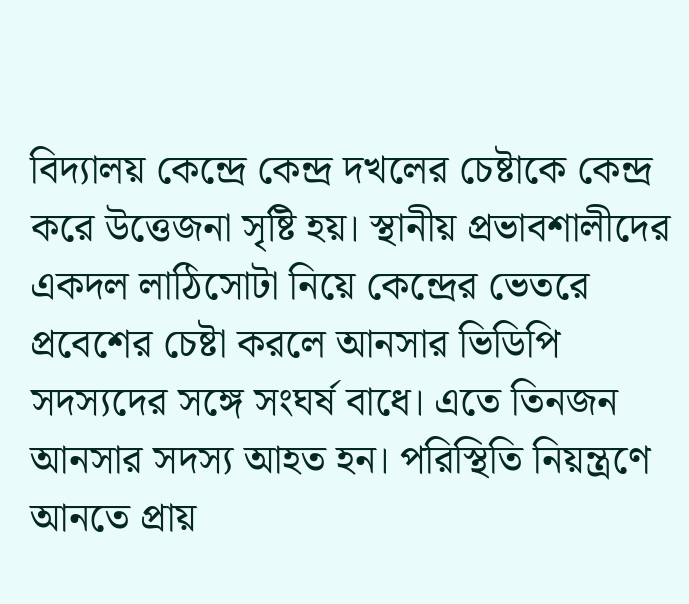বিদ্যালয় কেন্দ্রে কেন্দ্র দখলের চেষ্টাকে কেন্দ্র করে উত্তেজনা সৃষ্টি হয়। স্থানীয় প্রভাবশালীদের একদল লাঠিসোটা নিয়ে কেন্দ্রের ভেতরে প্রবেশের চেষ্টা করলে আনসার ভিডিপি সদস্যদের সঙ্গে সংঘর্ষ বাধে। এতে তিনজন আনসার সদস্য আহত হন। পরিস্থিতি নিয়ন্ত্রণে আনতে প্রায়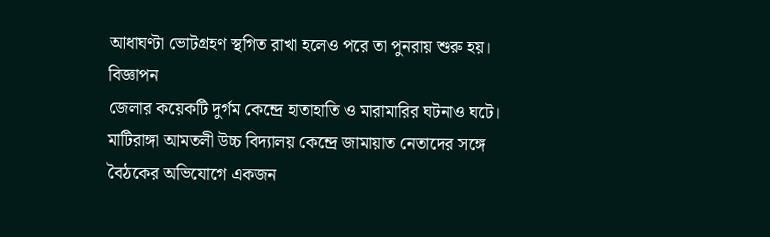আধাঘণ্টা ভোটগ্রহণ স্থগিত রাখা হলেও পরে তা পুনরায় শুরু হয়।
বিজ্ঞাপন
জেলার কয়েকটি দুর্গম কেন্দ্রে হাতাহাতি ও মারামারির ঘটনাও ঘটে। মাটিরাঙ্গা আমতলী উচ্চ বিদ্যালয় কেন্দ্রে জামায়াত নেতাদের সঙ্গে বৈঠকের অভিযোগে একজন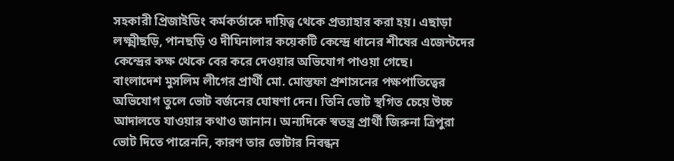সহকারী প্রিজাইডিং কর্মকর্তাকে দায়িত্ব থেকে প্রত্যাহার করা হয়। এছাড়া লক্ষ্মীছড়ি, পানছড়ি ও দীঘিনালার কয়েকটি কেন্দ্রে ধানের শীষের এজেন্টদের কেন্দ্রের কক্ষ থেকে বের করে দেওয়ার অভিযোগ পাওয়া গেছে।
বাংলাদেশ মুসলিম লীগের প্রার্থী মো. মোস্তফা প্রশাসনের পক্ষপাতিত্বের অভিযোগ তুলে ভোট বর্জনের ঘোষণা দেন। তিনি ভোট স্থগিত চেয়ে উচ্চ আদালতে যাওয়ার কথাও জানান। অন্যদিকে স্বতন্ত্র প্রার্থী জিরুনা ত্রিপুরা ভোট দিতে পারেননি, কারণ তার ভোটার নিবন্ধন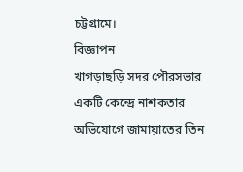চট্টগ্রামে।
বিজ্ঞাপন
খাগড়াছড়ি সদর পৌরসভার একটি কেন্দ্রে নাশকতার অভিযোগে জামায়াতের তিন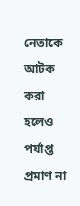নেতাকে আটক করা হলেও পর্যাপ্ত প্রমাণ না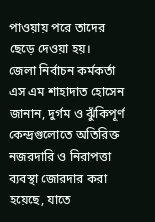পাওয়ায় পরে তাদের ছেড়ে দেওয়া হয়।
জেলা নির্বাচন কর্মকর্তা এস এম শাহাদাত হোসেন জানান, দুর্গম ও ঝুঁকিপূর্ণ কেন্দ্রগুলোতে অতিরিক্ত নজরদারি ও নিরাপত্তা ব্যবস্থা জোরদার করা হয়েছে, যাতে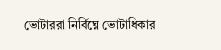ভোটাররা নির্বিঘ্নে ভোটাধিকার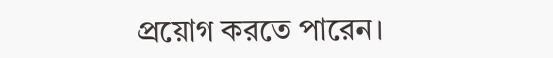প্রয়োগ করতে পারেন।